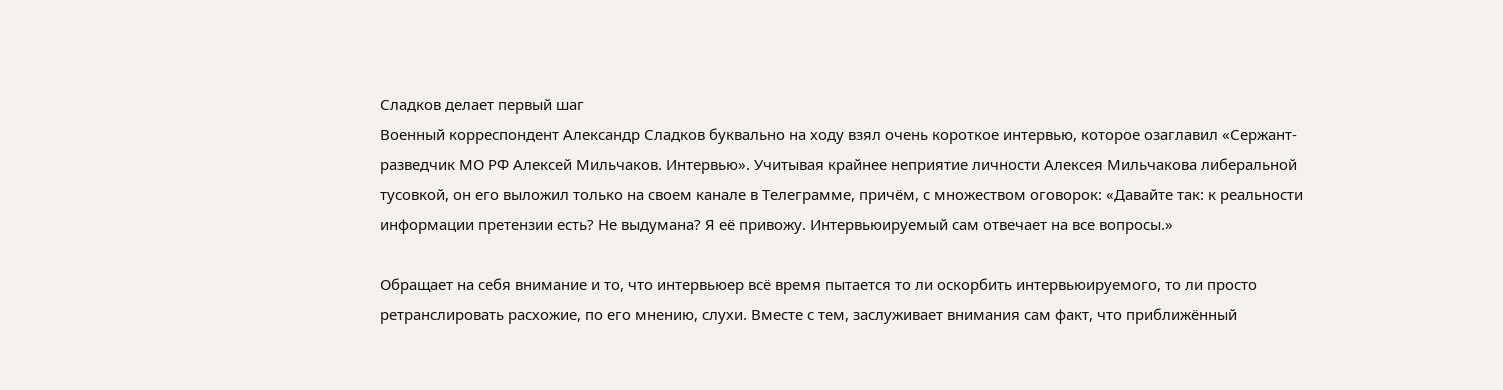Сладков делает первый шаг
Военный корреспондент Александр Сладков буквально на ходу взял очень короткое интервью, которое озаглавил «Сержант-разведчик МО РФ Алексей Мильчаков. Интервью». Учитывая крайнее неприятие личности Алексея Мильчакова либеральной тусовкой, он его выложил только на своем канале в Телеграмме, причём, с множеством оговорок: «Давайте так: к реальности информации претензии есть? Не выдумана? Я её привожу. Интервьюируемый сам отвечает на все вопросы.»

Обращает на себя внимание и то, что интервьюер всё время пытается то ли оскорбить интервьюируемого, то ли просто ретранслировать расхожие, по его мнению, слухи. Вместе с тем, заслуживает внимания сам факт, что приближённый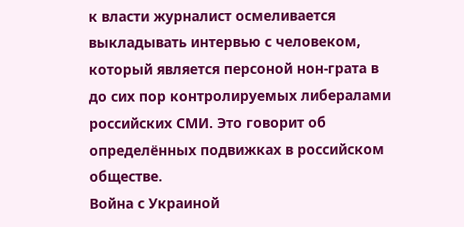к власти журналист осмеливается выкладывать интервью с человеком, который является персоной нон-грата в до сих пор контролируемых либералами российских СМИ. Это говорит об определённых подвижках в российском обществе.
Война с Украиной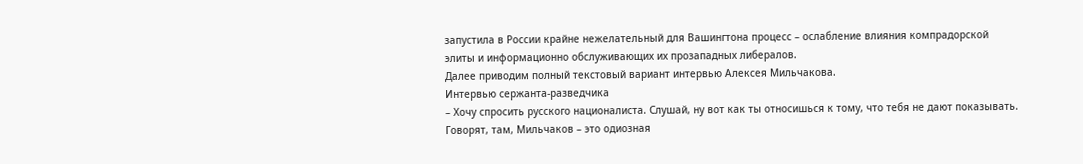запустила в России крайне нежелательный для Вашингтона процесс – ослабление влияния компрадорской элиты и информационно обслуживающих их прозападных либералов.
Далее приводим полный текстовый вариант интервью Алексея Мильчакова.
Интервью сержанта-разведчика
– Хочу спросить русского националиста. Слушай, ну вот как ты относишься к тому, что тебя не дают показывать. Говорят, там, Мильчаков – это одиозная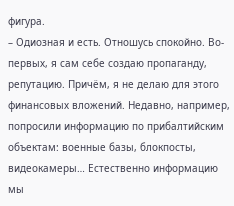фигура.
– Одиозная и есть. Отношусь спокойно. Во-первых, я сам себе создаю пропаганду, репутацию. Причём, я не делаю для этого финансовых вложений. Недавно, например, попросили информацию по прибалтийским объектам: военные базы, блокпосты, видеокамеры… Естественно информацию мы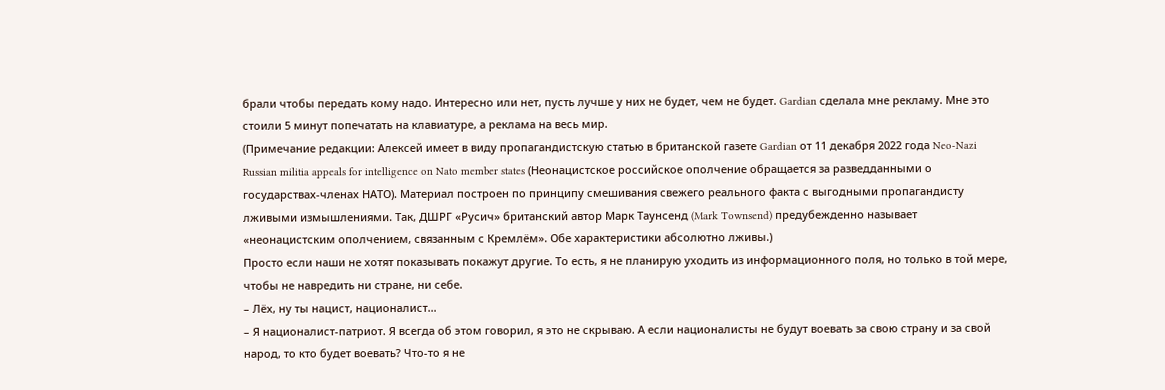брали чтобы передать кому надо. Интересно или нет, пусть лучше у них не будет, чем не будет. Gardian сделала мне рекламу. Мне это стоили 5 минут попечатать на клавиатуре, а реклама на весь мир.
(Примечание редакции: Алексей имеет в виду пропагандистскую статью в британской газете Gardian от 11 декабря 2022 года Neo-Nazi Russian militia appeals for intelligence on Nato member states (Неонацистское российское ополчение обращается за разведданными о государствах-членах НАТО). Материал построен по принципу смешивания свежего реального факта с выгодными пропагандисту лживыми измышлениями. Так, ДШРГ «Русич» британский автор Марк Таунсенд (Mark Townsend) предубежденно называет «неонацистским ополчением, связанным с Кремлём». Обе характеристики абсолютно лживы.)
Просто если наши не хотят показывать покажут другие. То есть, я не планирую уходить из информационного поля, но только в той мере, чтобы не навредить ни стране, ни себе.
– Лёх, ну ты нацист, националист…
– Я националист-патриот. Я всегда об этом говорил, я это не скрываю. А если националисты не будут воевать за свою страну и за свой народ, то кто будет воевать? Что-то я не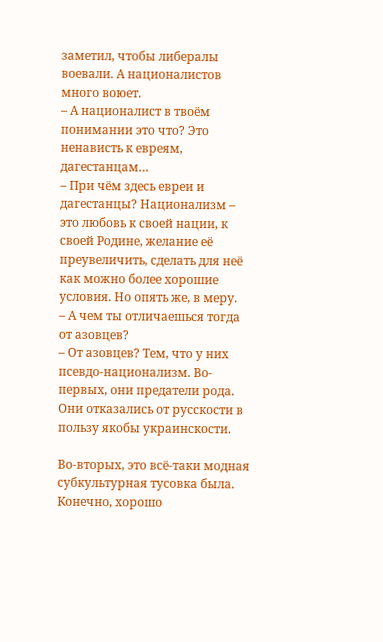заметил, чтобы либералы воевали. А националистов много воюет.
– А националист в твоём понимании это что? Это ненависть к евреям, дагестанцам…
– При чём здесь евреи и дагестанцы? Национализм – это любовь к своей нации, к своей Родине, желание её преувеличить, сделать для неё как можно более хорошие условия. Но опять же, в меру.
– А чем ты отличаешься тогда от азовцев?
– От азовцев? Тем, что у них псевдо-национализм. Во-первых, они предатели рода. Они отказались от русскости в пользу якобы украинскости.

Во-вторых, это всё-таки модная субкультурная тусовка была. Конечно, хорошо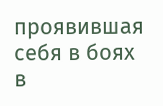проявившая себя в боях в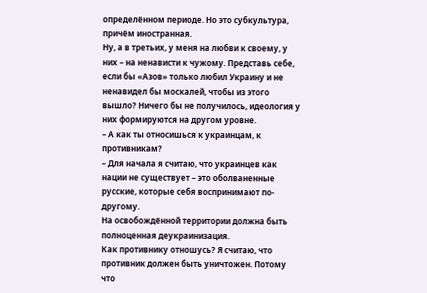определённом периоде. Но это субкультура, причём иностранная.
Ну, а в третьих, у меня на любви к своему, у них – на ненависти к чужому. Представь себе, если бы «Азов» только любил Украину и не ненавидел бы москалей, чтобы из этого вышло? Ничего бы не получилось, идеология у них формируются на другом уровне.
– А как ты относишься к украинцам, к противникам?
– Для начала я считаю, что украинцев как нации не существует – это оболваненные русские, которые себя воспринимают по-другому.
На освобождённой территории должна быть полноценная деукраинизация.
Как противнику отношусь? Я считаю, что противник должен быть уничтожен. Потому что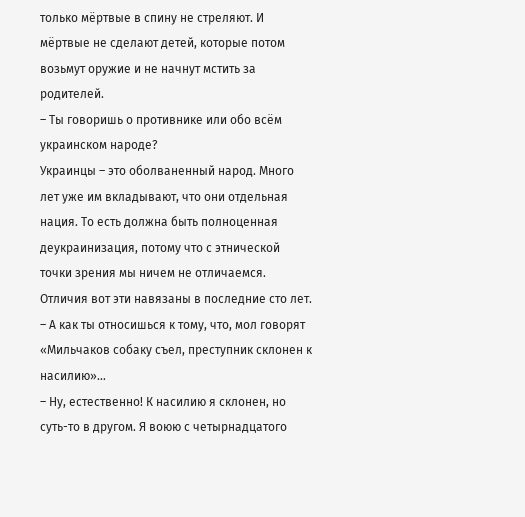только мёртвые в спину не стреляют. И мёртвые не сделают детей, которые потом возьмут оружие и не начнут мстить за родителей.
– Ты говоришь о противнике или обо всём украинском народе?
Украинцы – это оболваненный народ. Много лет уже им вкладывают, что они отдельная нация. То есть должна быть полноценная деукраинизация, потому что с этнической точки зрения мы ничем не отличаемся. Отличия вот эти навязаны в последние сто лет.
– А как ты относишься к тому, что, мол говорят «Мильчаков собаку съел, преступник склонен к насилию»…
– Ну, естественно! К насилию я склонен, но суть-то в другом. Я воюю с четырнадцатого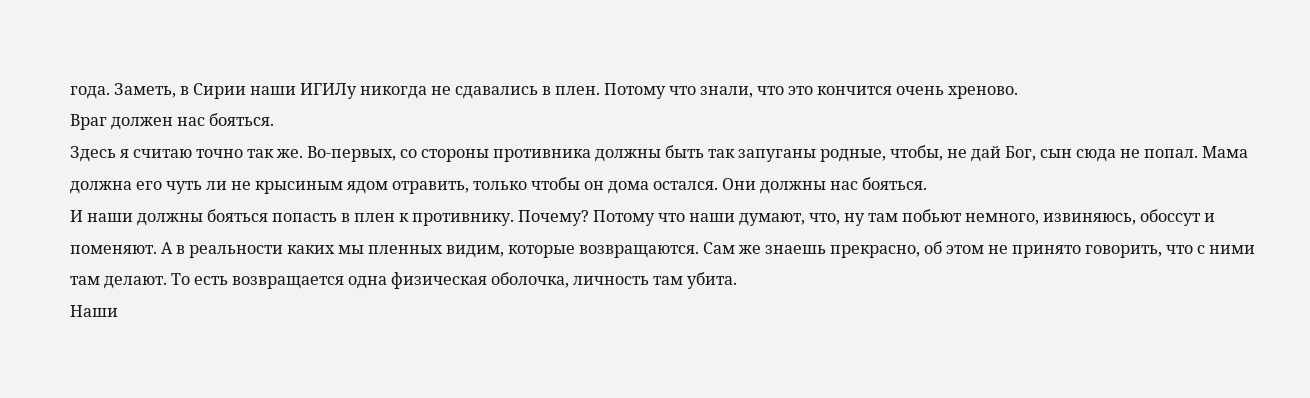года. Заметь, в Сирии наши ИГИЛу никогда не сдавались в плен. Потому что знали, что это кончится очень хреново.
Враг должен нас бояться.
Здесь я считаю точно так же. Во-первых, со стороны противника должны быть так запуганы родные, чтобы, не дай Бог, сын сюда не попал. Мама должна его чуть ли не крысиным ядом отравить, только чтобы он дома остался. Они должны нас бояться.
И наши должны бояться попасть в плен к противнику. Почему? Потому что наши думают, что, ну там побьют немного, извиняюсь, обоссут и поменяют. А в реальности каких мы пленных видим, которые возвращаются. Сам же знаешь прекрасно, об этом не принято говорить, что с ними там делают. То есть возвращается одна физическая оболочка, личность там убита.
Наши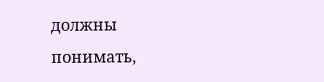должны понимать,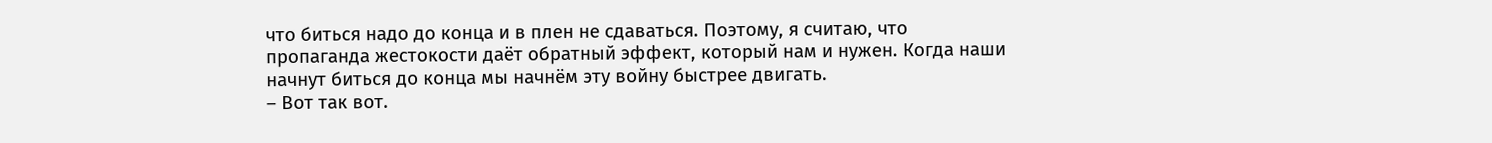что биться надо до конца и в плен не сдаваться. Поэтому, я считаю, что пропаганда жестокости даёт обратный эффект, который нам и нужен. Когда наши начнут биться до конца мы начнём эту войну быстрее двигать.
– Вот так вот.